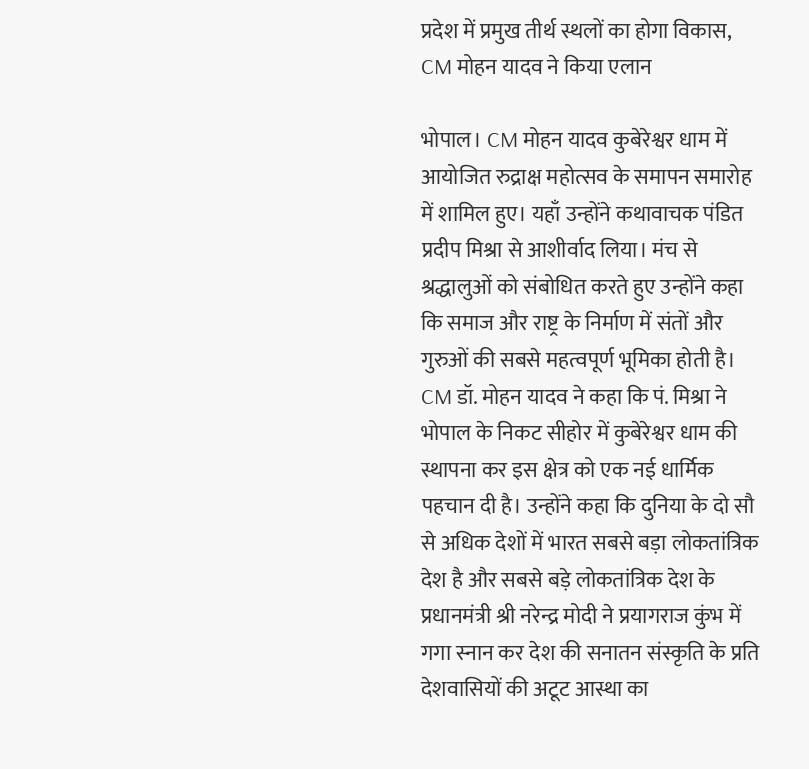प्रदेश में प्रमुख तीर्थ स्थलों का होगा विकास, CM मोहन यादव ने किया एलान

भोपाल। CM मोहन यादव कुबेरेश्वर धाम में आयोजित रुद्राक्ष महोत्सव के समापन समारोह में शामिल हुए। यहाँ उन्होंने कथावाचक पंडित प्रदीप मिश्रा से आशीर्वाद लिया। मंच से श्रद्धालुओं को संबोधित करते हुए उन्होंने कहा कि समाज और राष्ट्र के निर्माण में संतों और गुरुओं की सबसे महत्वपूर्ण भूमिका होती है। CM डॉ. मोहन यादव ने कहा कि पं. मिश्रा ने भोपाल के निकट सीहोर में कुबेरेश्वर धाम की स्थापना कर इस क्षेत्र को एक नई धार्मिक पहचान दी है। उन्होंने कहा कि दुनिया के दो सौ से अधिक देशों में भारत सबसे बड़ा लोकतांत्रिक देश है और सबसे बड़े लोकतांत्रिक देश के प्रधानमंत्री श्री नरेन्द्र मोदी ने प्रयागराज कुंभ में गगा स्नान कर देश की सनातन संस्कृति के प्रति देशवासियों की अटूट आस्था का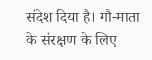संदेश दिया है। गौ-माता के संरक्षण के लिए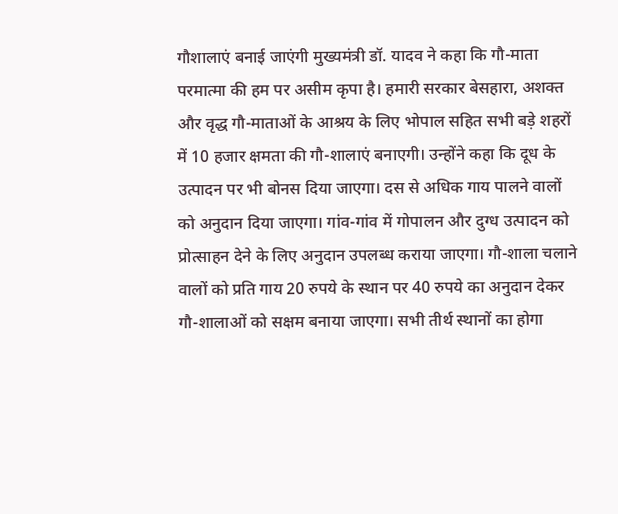गौशालाएं बनाई जाएंगी मुख्यमंत्री डॉ. यादव ने कहा कि गौ-माता परमात्मा की हम पर असीम कृपा है। हमारी सरकार बेसहारा, अशक्त और वृद्ध गौ-माताओं के आश्रय के लिए भोपाल सहित सभी बड़े शहरों में 10 हजार क्षमता की गौ-शालाएं बनाएगी। उन्होंने कहा कि दूध के उत्पादन पर भी बोनस दिया जाएगा। दस से अधिक गाय पालने वालों को अनुदान दिया जाएगा। गांव-गांव में गोपालन और दुग्ध उत्पादन को प्रोत्साहन देने के लिए अनुदान उपलब्ध कराया जाएगा। गौ-शाला चलाने वालों को प्रति गाय 20 रुपये के स्थान पर 40 रुपये का अनुदान देकर गौ-शालाओं को सक्षम बनाया जाएगा। सभी तीर्थ स्थानों का होगा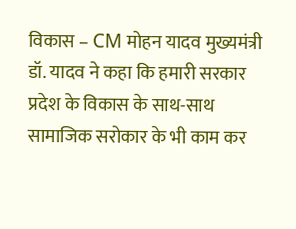विकास – CM मोहन यादव मुख्यमंत्री डॉ. यादव ने कहा कि हमारी सरकार प्रदेश के विकास के साथ-साथ सामाजिक सरोकार के भी काम कर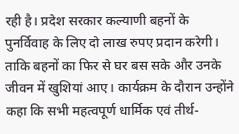रही है। प्रदेश सरकार कल्याणी बहनों के पुनर्विवाह के लिए दो लाख रुपए प्रदान करेगी। ताकि बहनों का फिर से घर बस सके और उनके जीवन में खुशियां आए। कार्यक्रम के दौरान उन्होंने कहा कि सभी महत्वपूर्ण धार्मिक एवं तीर्थ-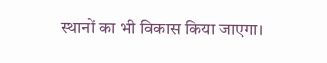स्थानों का भी विकास किया जाएगा।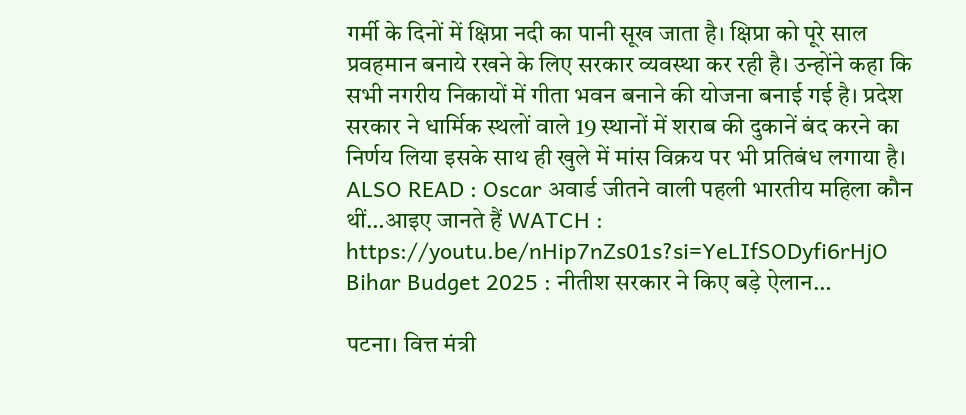गर्मी के दिनों में क्षिप्रा नदी का पानी सूख जाता है। क्षिप्रा को पूरे साल प्रवहमान बनाये रखने के लिए सरकार व्यवस्था कर रही है। उन्होंने कहा कि सभी नगरीय निकायों में गीता भवन बनाने की योजना बनाई गई है। प्रदेश सरकार ने धार्मिक स्थलों वाले 19 स्थानों में शराब की दुकानें बंद करने का निर्णय लिया इसके साथ ही खुले में मांस विक्रय पर भी प्रतिबंध लगाया है। ALSO READ : Oscar अवार्ड जीतने वाली पहली भारतीय महिला कौन थीं…आइए जानते हैं WATCH : https://youtu.be/nHip7nZs01s?si=YeLIfSODyfi6rHjO
Bihar Budget 2025 : नीतीश सरकार ने किए बड़े ऐलान…

पटना। वित्त मंत्री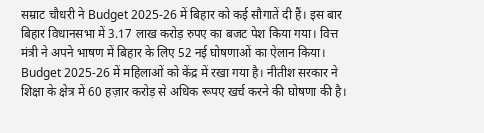सम्राट चौधरी ने Budget 2025-26 में बिहार को कई सौगातें दी हैं। इस बार बिहार विधानसभा में 3.17 लाख करोड़ रुपए का बजट पेश किया गया। वित्त मंत्री ने अपने भाषण में बिहार के लिए 52 नई घोषणाओं का ऐलान किया। Budget 2025-26 में महिलाओं को केंद्र में रखा गया है। नीतीश सरकार ने शिक्षा के क्षेत्र में 60 हज़ार करोड़ से अधिक रूपए खर्च करने की घोषणा की है।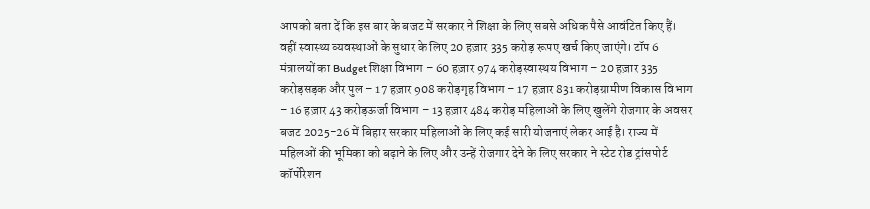आपको बता दें कि इस बार के बजट में सरकार ने शिक्षा के लिए सबसे अधिक पैसे आवंटित किए हैं। वहीं स्वास्थ्य व्यवस्थाओं के सुधार के लिए 20 हज़ार 335 करोड़ रूपए खर्च किए जाएंगे। टॉप 6 मंत्रालयों का Budget शिक्षा विभाग – 60 हज़ार 974 करोड़स्वास्थय विभाग – 20 हज़ार 335 करोड़सड़क और पुल – 17 हज़ार 908 करोड़गृह विभाग – 17 हज़ार 831 करोड़ग्रामीण विकास विभाग – 16 हज़ार 43 करोड़ऊर्जा विभाग – 13 हज़ार 484 करोड़ महिलाओं के लिए खुलेंगे रोजगार के अवसर बजट 2025-26 में बिहार सरकार महिलाओं के लिए कई सारी योजनाएं लेकर आई है। राज्य में महिलओं की भूमिका को बढ़ाने के लिए और उन्हें रोजगार देने के लिए सरकार ने स्टेट रोड ट्रांसपोर्ट कॉर्पोरेशन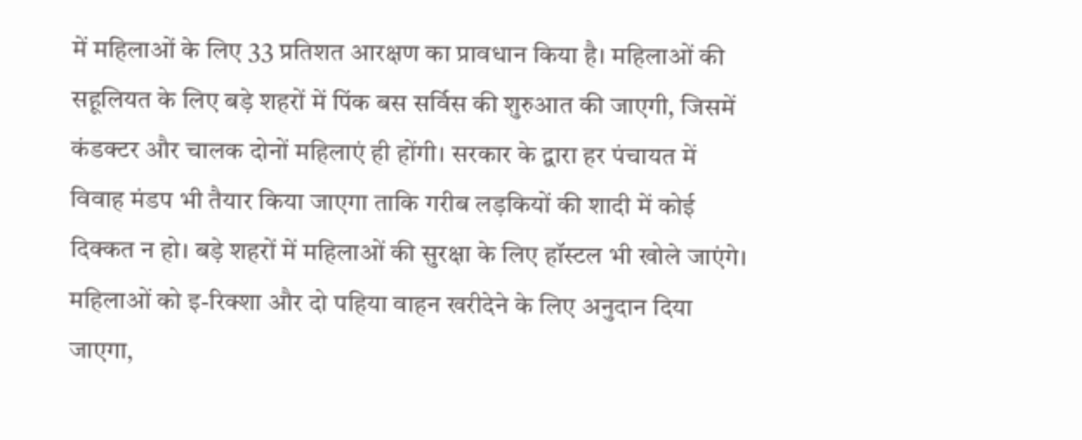में महिलाओं के लिए 33 प्रतिशत आरक्षण का प्रावधान किया है। महिलाओं की सहूलियत के लिए बड़े शहरों में पिंक बस सर्विस की शुरुआत की जाएगी, जिसमें कंडक्टर और चालक दोनों महिलाएं ही होंगी। सरकार के द्वारा हर पंचायत में विवाह मंडप भी तैयार किया जाएगा ताकि गरीब लड़कियों की शादी में कोई दिक्कत न हो। बड़े शहरों में महिलाओं की सुरक्षा के लिए हॉस्टल भी खोले जाएंगे। महिलाओं को इ-रिक्शा और दो पहिया वाहन खरीदेने के लिए अनुदान दिया जाएगा,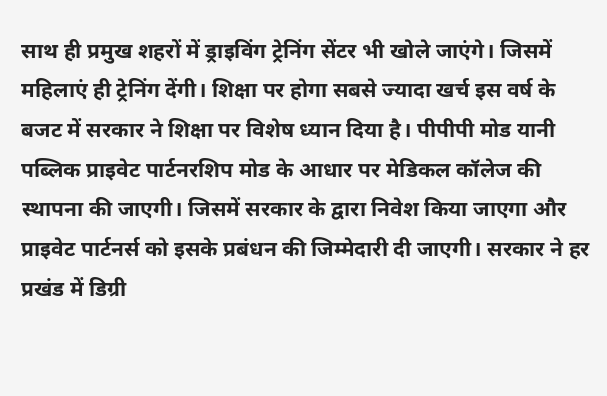साथ ही प्रमुख शहरों में ड्राइविंग ट्रेनिंग सेंटर भी खोले जाएंगे। जिसमें महिलाएं ही ट्रेनिंग देंगी। शिक्षा पर होगा सबसे ज्यादा खर्च इस वर्ष के बजट में सरकार ने शिक्षा पर विशेष ध्यान दिया है। पीपीपी मोड यानी पब्लिक प्राइवेट पार्टनरशिप मोड के आधार पर मेडिकल कॉलेज की स्थापना की जाएगी। जिसमें सरकार के द्वारा निवेश किया जाएगा और प्राइवेट पार्टनर्स को इसके प्रबंधन की जिम्मेदारी दी जाएगी। सरकार ने हर प्रखंड में डिग्री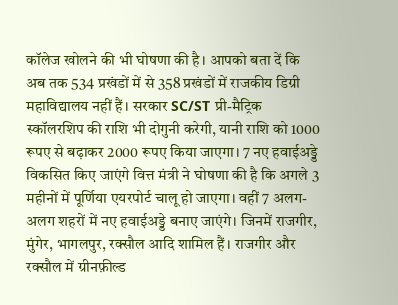कॉलेज खोलने की भी घोषणा की है। आपको बता दें कि अब तक 534 प्रखंडों में से 358 प्रखंडों में राजकीय डिग्री महाविद्यालय नहीं हैं। सरकार SC/ST प्री-मैट्रिक स्कॉलरशिप की राशि भी दोगुनी करेगी, यानी राशि को 1000 रूपए से बढ़ाकर 2000 रूपए किया जाएगा। 7 नए हवाईअड्डे विकसित किए जाएंगे वित्त मंत्री ने घोषणा की है कि अगले 3 महीनों में पूर्णिया एयरपोर्ट चालू हो जाएगा। वहीं 7 अलग-अलग शहरों में नए हवाईअड्डे बनाए जाएंगे। जिनमें राजगीर, मुंगेर, भागलपुर, रक्सौल आदि शामिल हैं। राजगीर और रक्सौल में ग्रीनफ़ील्ड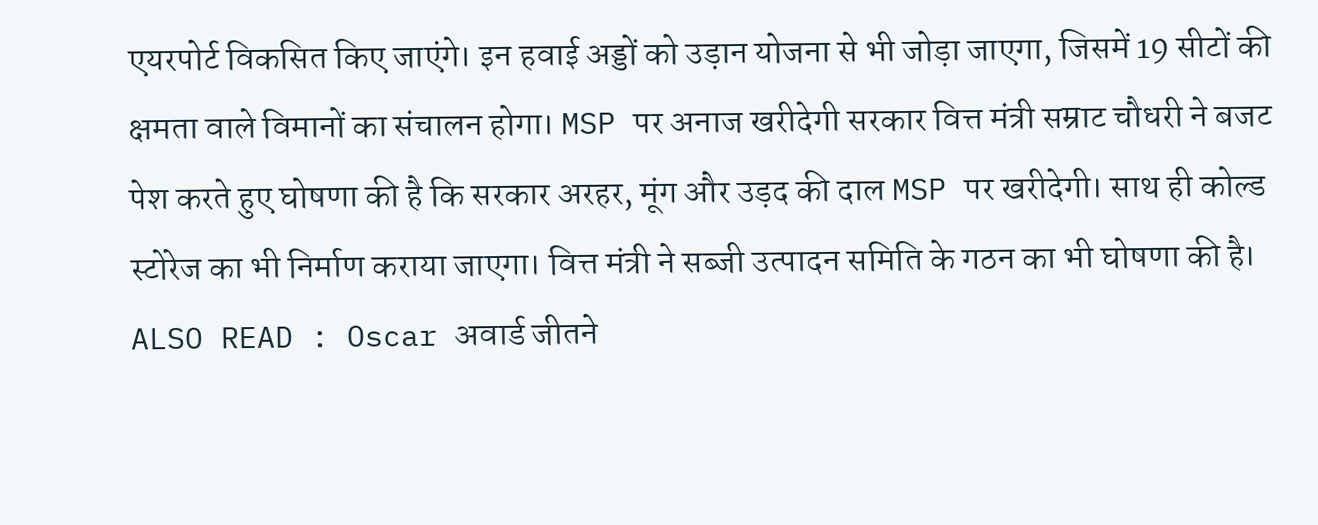एयरपोर्ट विकसित किए जाएंगे। इन हवाई अड्डों को उड़ान योजना से भी जोड़ा जाएगा, जिसमें 19 सीटों की क्षमता वाले विमानों का संचालन होगा। MSP पर अनाज खरीदेगी सरकार वित्त मंत्री सम्राट चौधरी ने बजट पेश करते हुए घोषणा की है कि सरकार अरहर, मूंग और उड़द की दाल MSP पर खरीदेगी। साथ ही कोल्ड स्टोरेज का भी निर्माण कराया जाएगा। वित्त मंत्री ने सब्जी उत्पादन समिति के गठन का भी घोषणा की है। ALSO READ : Oscar अवार्ड जीतने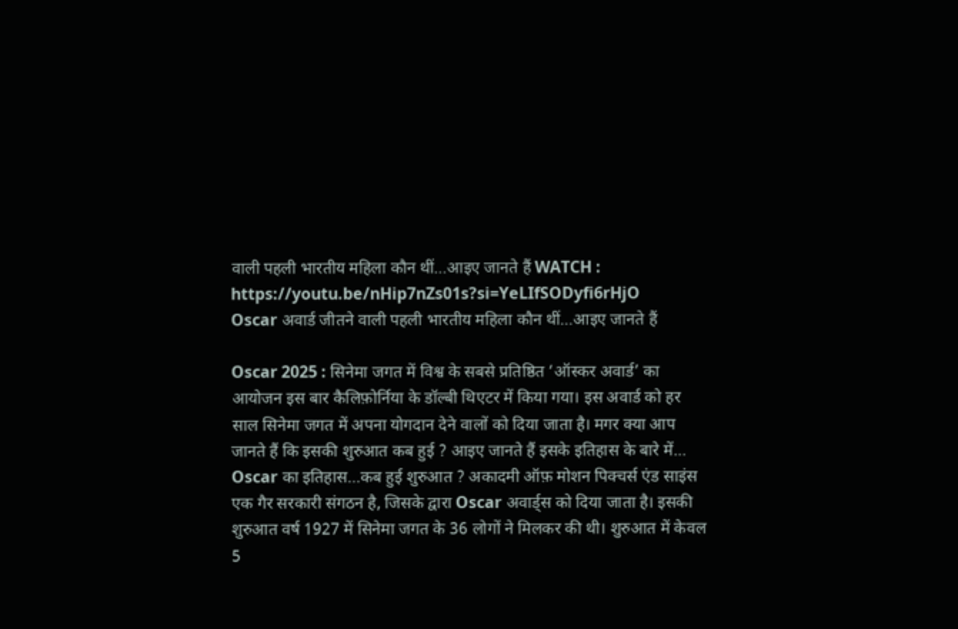वाली पहली भारतीय महिला कौन थीं…आइए जानते हैं WATCH : https://youtu.be/nHip7nZs01s?si=YeLIfSODyfi6rHjO
Oscar अवार्ड जीतने वाली पहली भारतीय महिला कौन थीं…आइए जानते हैं

Oscar 2025 : सिनेमा जगत में विश्व के सबसे प्रतिष्ठित ‘ऑस्कर अवार्ड’ का आयोजन इस बार कैलिफ़ोर्निया के डॉल्बी थिएटर में किया गया। इस अवार्ड को हर साल सिनेमा जगत में अपना योगदान देने वालों को दिया जाता है। मगर क्या आप जानते हैं कि इसकी शुरुआत कब हुई ? आइए जानते हैं इसके इतिहास के बारे में… Oscar का इतिहास…कब हुई शुरुआत ? अकादमी ऑफ़ मोशन पिक्चर्स एंड साइंस एक गैर सरकारी संगठन है, जिसके द्वारा Oscar अवार्ड्स को दिया जाता है। इसकी शुरुआत वर्ष 1927 में सिनेमा जगत के 36 लोगों ने मिलकर की थी। शुरुआत में केवल 5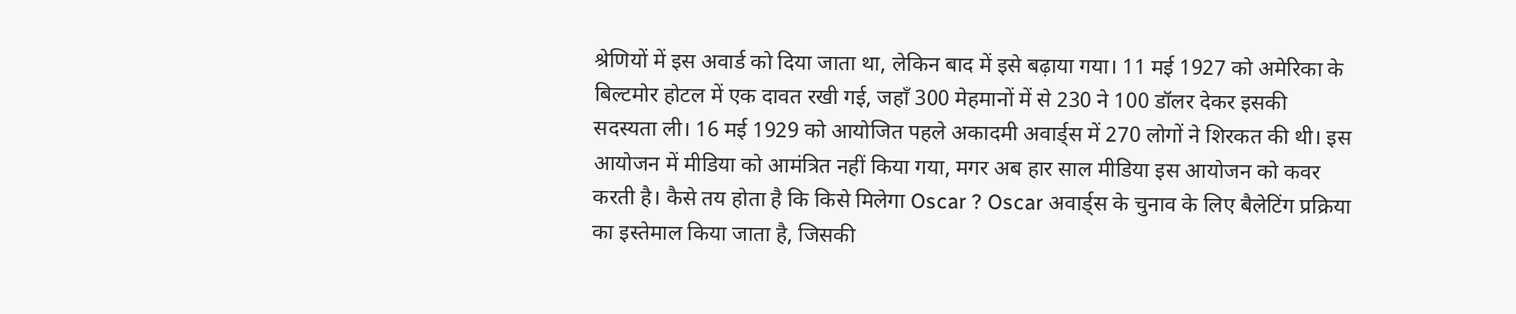श्रेणियों में इस अवार्ड को दिया जाता था, लेकिन बाद में इसे बढ़ाया गया। 11 मई 1927 को अमेरिका के बिल्टमोर होटल में एक दावत रखी गई, जहाँ 300 मेहमानों में से 230 ने 100 डॉलर देकर इसकी सदस्यता ली। 16 मई 1929 को आयोजित पहले अकादमी अवार्ड्स में 270 लोगों ने शिरकत की थी। इस आयोजन में मीडिया को आमंत्रित नहीं किया गया, मगर अब हार साल मीडिया इस आयोजन को कवर करती है। कैसे तय होता है कि किसे मिलेगा Oscar ? Oscar अवार्ड्स के चुनाव के लिए बैलेटिंग प्रक्रिया का इस्तेमाल किया जाता है, जिसकी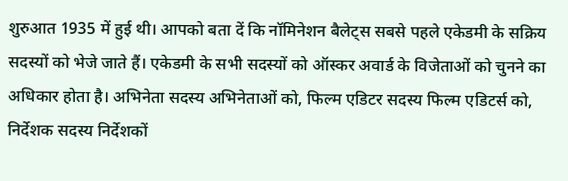शुरुआत 1935 में हुई थी। आपको बता दें कि नॉमिनेशन बैलेट्स सबसे पहले एकेडमी के सक्रिय सदस्यों को भेजे जाते हैं। एकेडमी के सभी सदस्यों को ऑस्कर अवार्ड के विजेताओं को चुनने का अधिकार होता है। अभिनेता सदस्य अभिनेताओं को, फिल्म एडिटर सदस्य फिल्म एडिटर्स को, निर्देशक सदस्य निर्देशकों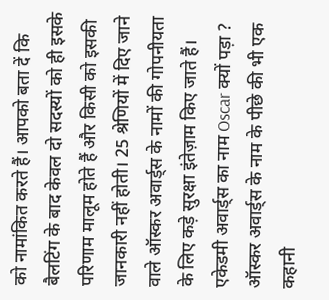को नामांकित करते हैं। आपको बता दें कि बैलटिंग के बाद केवल दो सदस्यों को ही इसके परिणाम मालूम होते हैं और किसी को इसकी जानकारी नहीं होती। 25 श्रेणियों में दिए जाने वाले ऑस्कर अवार्ड्स के नामों की गोपनीयता के लिए कड़े सुरक्षा इंतेज़ाम किए जाते हैं। एकेडमी अवार्ड्स का नाम Oscar क्यों पड़ा ? ऑस्कर अवार्ड्स के नाम के पीछे की भी एक कहानी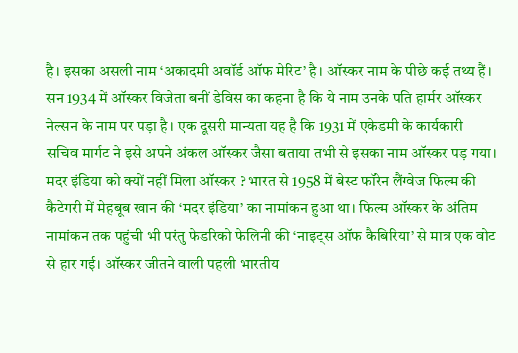है। इसका असली नाम ‘अकादमी अवॉर्ड ऑफ मेरिट’ है। ऑस्कर नाम के पीछे कई तथ्य हैं। सन 1934 में ऑस्कर विजेता बनीं डेविस का कहना है कि ये नाम उनके पति हार्मर ऑस्कर नेल्सन के नाम पर पड़ा है। एक दूसरी मान्यता यह है कि 1931 में एकेडमी के कार्यकारी सचिव मार्गट ने इसे अपने अंकल ऑस्कर जैसा बताया तभी से इसका नाम ऑस्कर पड़ गया। मदर इंडिया को क्यों नहीं मिला ऑस्कर ? भारत से 1958 में बेस्ट फॉरेन लैंग्वेज फिल्म की कैटेगरी में मेहबूब खान की ‘मदर इंडिया’ का नामांकन हुआ था। फिल्म ऑस्कर के अंतिम नामांकन तक पहुंची भी परंतु फेडरिको फेलिनी की ‘नाइट्स ऑफ कैबिरिया’ से मात्र एक वोट से हार गई। ऑस्कर जीतने वाली पहली भारतीय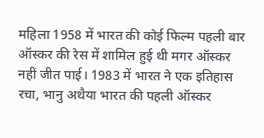महिला 1958 में भारत की कोई फिल्म पहली बार ऑस्कर की रेस में शामिल हुई थी मगर ऑस्कर नहीं जीत पाई। 1983 में भारत ने एक इतिहास रचा, भानु अथैया भारत की पहली ऑस्कर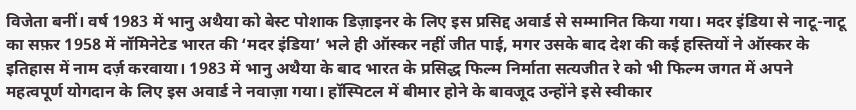विजेता बनीं। वर्ष 1983 में भानु अथैया को बेस्ट पोशाक डिज़ाइनर के लिए इस प्रसिद्द अवार्ड से सम्मानित किया गया। मदर इंडिया से नाटू-नाटू का सफ़र 1958 में नॉमिनेटेड भारत की ‘मदर इंडिया’ भले ही ऑस्कर नहीं जीत पाई, मगर उसके बाद देश की कई हस्तियों ने ऑस्कर के इतिहास में नाम दर्ज़ करवाया। 1983 में भानु अथैया के बाद भारत के प्रसिद्ध फिल्म निर्माता सत्यजीत रे को भी फिल्म जगत में अपने महत्वपूर्ण योगदान के लिए इस अवार्ड ने नवाज़ा गया। हॉस्पिटल में बीमार होने के बावजूद उन्होंने इसे स्वीकार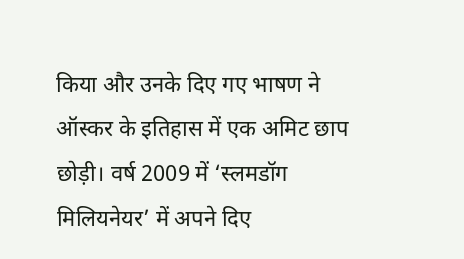किया और उनके दिए गए भाषण ने ऑस्कर के इतिहास में एक अमिट छाप छोड़ी। वर्ष 2009 में ‘स्लमडॉग मिलियनेयर’ में अपने दिए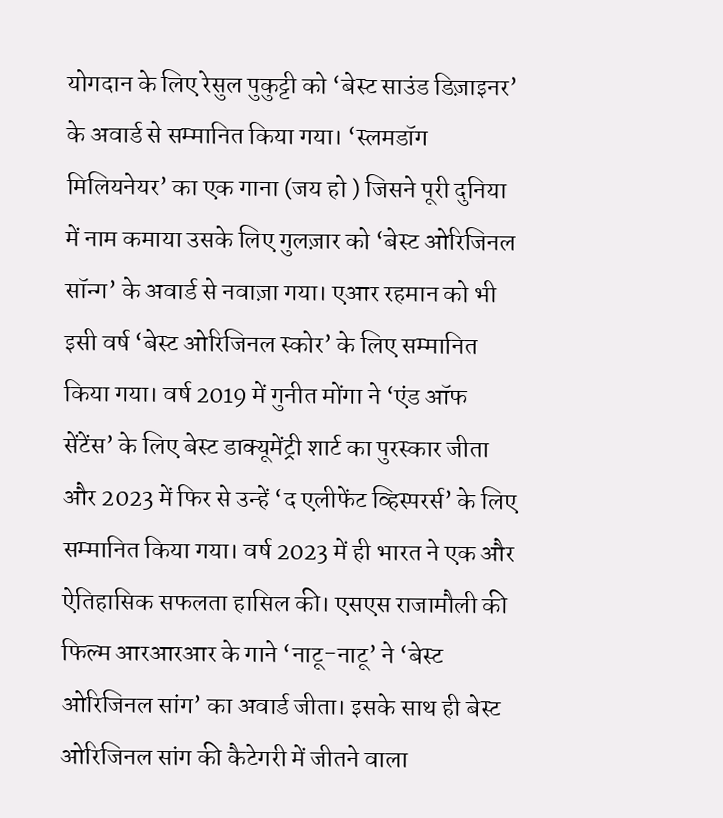योगदान के लिए रेसुल पुकुट्टी को ‘बेस्ट साउंड डिज़ाइनर’ के अवार्ड से सम्मानित किया गया। ‘स्लमडॉग मिलियनेयर’ का एक गाना (जय हो ) जिसने पूरी दुनिया में नाम कमाया उसके लिए गुलज़ार को ‘बेस्ट ओरिजिनल सॉन्ग’ के अवार्ड से नवाज़ा गया। एआर रहमान को भी इसी वर्ष ‘बेस्ट ओरिजिनल स्कोर’ के लिए सम्मानित किया गया। वर्ष 2019 में गुनीत मोंगा ने ‘एंड ऑफ सेंटेंस’ के लिए बेस्ट डाक्यूमेंट्री शार्ट का पुरस्कार जीता और 2023 में फिर से उन्हें ‘द एलीफेंट व्हिस्परर्स’ के लिए सम्मानित किया गया। वर्ष 2023 में ही भारत ने एक और ऐतिहासिक सफलता हासिल की। एसएस राजामौली की फिल्म आरआरआर के गाने ‘नाटू-नाटू’ ने ‘बेस्ट ओरिजिनल सांग’ का अवार्ड जीता। इसके साथ ही बेस्ट ओरिजिनल सांग की कैटेगरी में जीतने वाला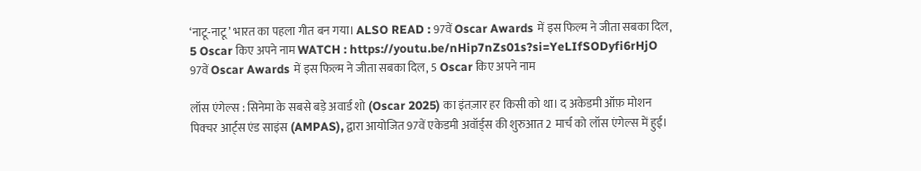‘नाटू-नाटू’ भारत का पहला गीत बन गया। ALSO READ : 97वें Oscar Awards में इस फिल्म ने जीता सबका दिल, 5 Oscar किए अपने नाम WATCH : https://youtu.be/nHip7nZs01s?si=YeLIfSODyfi6rHjO
97वें Oscar Awards में इस फिल्म ने जीता सबका दिल, 5 Oscar किए अपने नाम

लॉस एंगेल्स : सिनेमा के सबसे बड़े अवार्ड शो (Oscar 2025) का इंतज़ार हर किसी को था। द अकेडमी ऑफ़ मोशन पिक्चर आर्ट्स एंड साइंस (AMPAS), द्वारा आयोजित 97वें एकेडमी अवॉर्ड्स की शुरुआत 2 मार्च को लॉस एंगेल्स में हुई।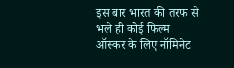इस बार भारत की तरफ से भले ही कोई फिल्म ऑस्कर के लिए नॉमिनेट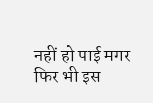नहीं हो पाई मगर फिर भी इस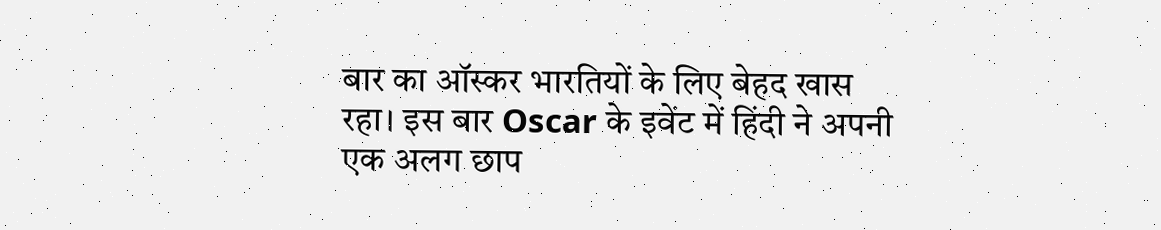बार का ऑस्कर भारतियों के लिए बेहद खास रहा। इस बार Oscar के इवेंट में हिंदी ने अपनी एक अलग छाप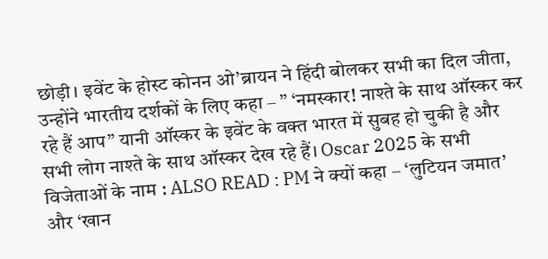छोड़ी। इवेंट के होस्ट कोनन ओ’ब्रायन ने हिंदी बोलकर सभी का दिल जीता, उन्होंने भारतीय दर्शकों के लिए कहा – ” ‘नमस्कार! नाश्ते के साथ ऑस्कर कर रहे हैं आप” यानी ऑस्कर के इवेंट के वक्त भारत में सुबह हो चुकी है और सभी लोग नाश्ते के साथ ऑस्कर देख रहे हैं। Oscar 2025 के सभी विजेताओं के नाम : ALSO READ : PM ने क्यों कहा – ‘लुटियन जमात’ और ‘खान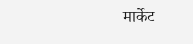मार्केट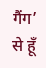गैंग’ से हूँ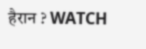हैरान ? WATCH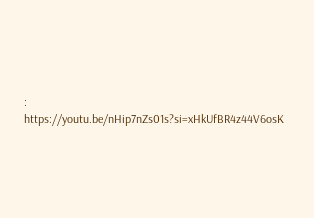: https://youtu.be/nHip7nZs01s?si=xHkUfBR4z44V6osK